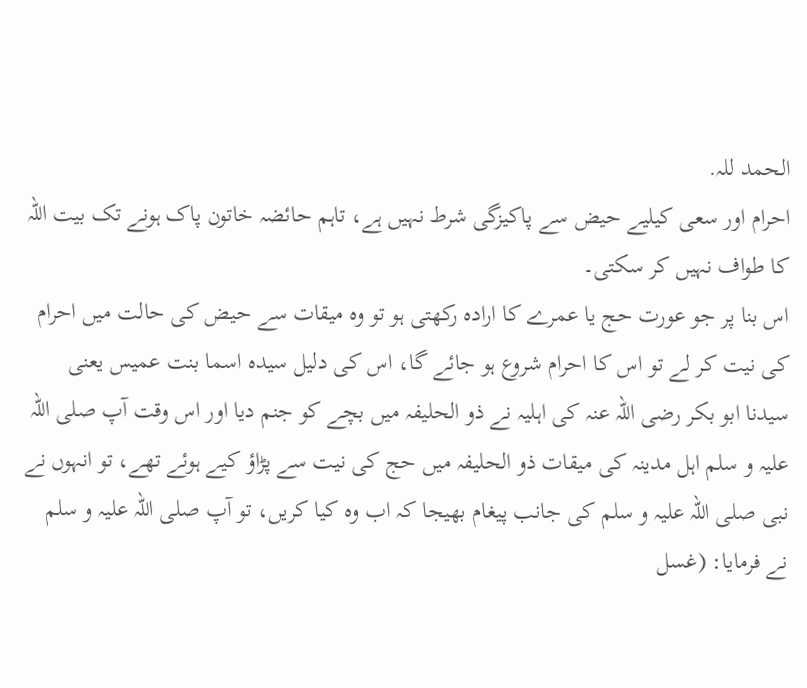الحمد للہ.
احرام اور سعی کیلیے حیض سے پاکیزگی شرط نہیں ہے، تاہم حائضہ خاتون پاک ہونے تک بیت اللہ کا طواف نہیں کر سکتی۔
اس بنا پر جو عورت حج یا عمرے کا ارادہ رکھتی ہو تو وہ میقات سے حیض کی حالت میں احرام کی نیت کر لے تو اس کا احرام شروع ہو جائے گا، اس کی دلیل سیدہ اسما بنت عمیس یعنی سیدنا ابو بکر رضی اللہ عنہ کی اہلیہ نے ذو الحلیفہ میں بچے کو جنم دیا اور اس وقت آپ صلی اللہ علیہ و سلم اہل مدینہ کی میقات ذو الحلیفہ میں حج کی نیت سے پڑاؤ کیے ہوئے تھے، تو انہوں نے نبی صلی اللہ علیہ و سلم کی جانب پیغام بھیجا کہ اب وہ کیا کریں، تو آپ صلی اللہ علیہ و سلم نے فرمایا: (غسل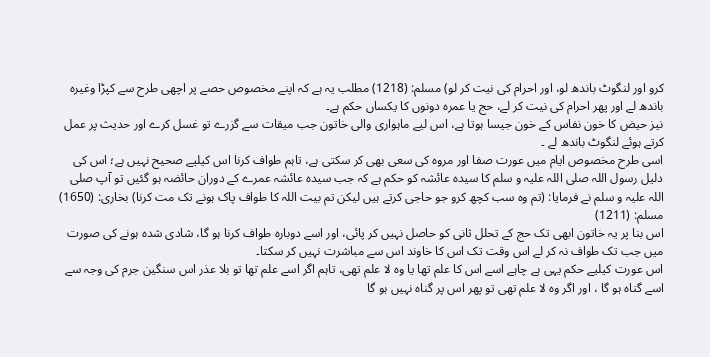کرو اور لنگوٹ باندھ لو، اور احرام کی نیت کر لو) مسلم: (1218) مطلب یہ ہے کہ اپنے مخصوص حصے پر اچھی طرح سے کپڑا وغیرہ باندھ لے اور پھر احرام کی نیت کر لے، حج یا عمرہ دونوں کا یکساں حکم ہے۔
نیز حیض کا خون نفاس کے خون جیسا ہوتا ہے، اس لیے ماہواری والی خاتون جب میقات سے گزرے تو غسل کرے اور حدیث پر عمل کرتے ہوئے لنگوٹ باندھ لے ۔
اسی طرح مخصوص ایام میں عورت صفا اور مروہ کی سعی بھی کر سکتی ہے، تاہم طواف کرنا اس کیلیے صحیح نہیں ہے؛ اس کی دلیل رسول اللہ صلی اللہ علیہ و سلم کا سیدہ عائشہ کو حکم ہے کہ جب سیدہ عائشہ عمرے کے دوران حائضہ ہو گئیں تو آپ صلی اللہ علیہ و سلم نے فرمایا: (تم وہ سب کچھ کرو جو حاجی کرتے ہیں لیکن تم بیت اللہ کا طواف پاک ہونے تک مت کرنا) بخاری: (1650) مسلم: (1211)
اس بنا پر یہ خاتون ابھی تک حج کے تحلل ثانی کو حاصل نہیں کر پائی، اور اسے دوبارہ طواف کرنا ہو گا، شادی شدہ ہونے کی صورت میں جب تک طواف نہ کر لے اس وقت تک اس کا خاوند اس سے مباشرت نہیں کر سکتا۔
اس عورت کیلیے حکم یہی ہے چاہے اسے اس کا علم تھا یا وہ لا علم تھی، تاہم اگر اسے علم تھا تو بلا عذر اس سنگین جرم کی وجہ سے اسے گناہ ہو گا ، اور اگر وہ لا علم تھی تو پھر اس پر گناہ نہیں ہو گا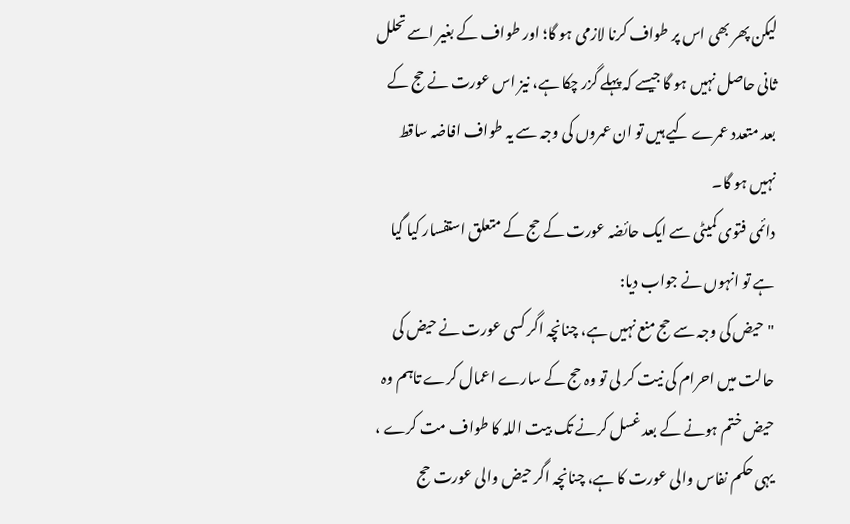لیکن پھر بھی اس پر طواف کرنا لازمی ہو گا؛ اور طواف کے بغیر اسے تحلل ثانی حاصل نہیں ہو گا جیسے کہ پہلے گزر چکا ہے، نیز اس عورت نے حج کے بعد متعدد عمرے کیے ہیں تو ان عمروں کی وجہ سے یہ طواف افاضہ ساقط نہیں ہو گا۔
دائمی فتوی کمیٹی سے ایک حائضہ عورت کے حج کے متعلق استفسار کیا گیا ہے تو انہوں نے جواب دیا:
"حیض کی وجہ سے حج منع نہیں ہے، چنانچہ اگر کسی عورت نے حیض کی حالت میں احرام کی نیت کر لی تو وہ حج کے سارے اعمال کرے تاہم وہ حیض ختم ہونے کے بعد غسل کرنے تک بیت اللہ کا طواف مت کرے ، یہی حکم نفاس والی عورت کا ہے، چنانچہ اگر حیض والی عورت حج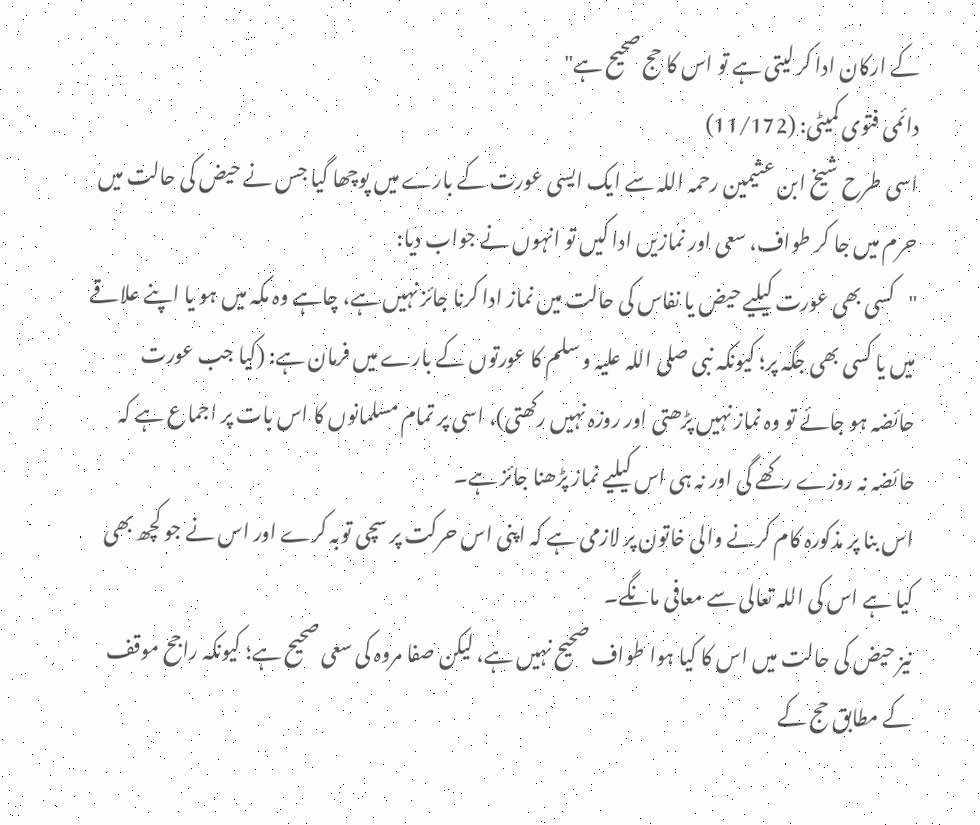کے ارکان ادا کر لیتی ہے تو اس کا حج صحیح ہے"
دائمی فتوی کمیٹی: (11/172)
اسی طرح شیخ ابن عثیمین رحمہ اللہ سے ایک ایسی عورت کے بارے میں پوچھا گیا جس نے حیض کی حالت میں حرم میں جا کر طواف، سعی اور نمازیں ادا کیں تو انہوں نے جواب دیا:
"کسی بھی عورت کیلیے حیض یا نفاس کی حالت میں نماز ادا کرنا جائز نہیں ہے، چاہے وہ مکہ میں ہو یا اپنے علاقے میں یا کسی بھی جگہ پر؛ کیونکہ نبی صلی اللہ علیہ و سلم کا عورتوں کے بارے میں فرمان ہے: (کیا جب عورت حائضہ ہو جائے تو وہ نماز نہیں پڑھتی اور روزہ نہیں رکھتی)، اسی پر تمام مسلمانوں کا اس بات پر اجماع ہے کہ حائضہ نہ روزے رکھے گی اور نہ ہی اس کیلیے نماز پڑھنا جائز ہے۔
اس بنا پر مذکورہ کام کرنے والی خاتون پر لازمی ہے کہ اپنی اس حرکت پر سچی توبہ کرے اور اس نے جو کچھ بھی کیا ہے اس کی اللہ تعالی سے معافی مانگے۔
نیز حیض کی حالت میں اس کا کیا ہوا طواف صحیح نہیں ہے، لیکن صفا مروہ کی سعی صحیح ہے؛ کیونکہ راجح موقف کے مطابق حج کے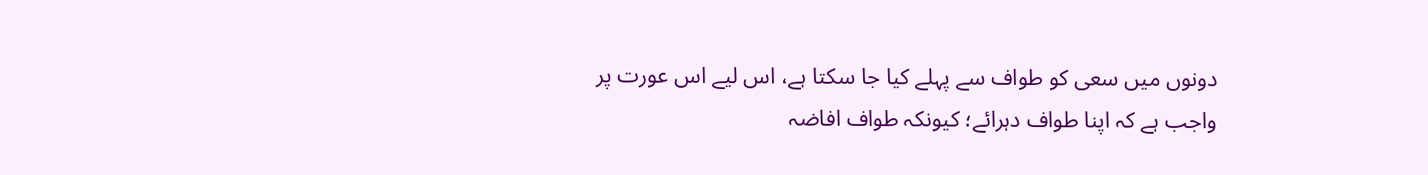دونوں میں سعی کو طواف سے پہلے کیا جا سکتا ہے، اس لیے اس عورت پر واجب ہے کہ اپنا طواف دہرائے؛ کیونکہ طواف افاضہ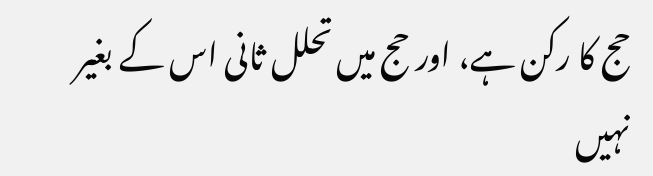حج کا رکن ہے، اور حج میں تحلل ثانی اس کے بغیر نہیں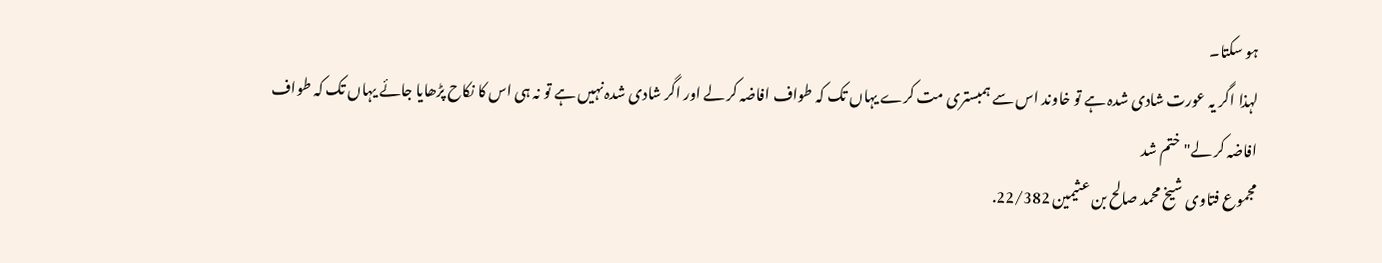ہو سکتا۔
لہذا اگر یہ عورت شادی شدہ ہے تو خاوند اس سے ہمبستری مت کرے یہاں تک کہ طواف افاضہ کر لے اور اگر شادی شدہ نہیں ہے تو نہ ہی اس کا نکاح پڑھایا جائے یہاں تک کہ طواف افاضہ کر لے" ختم شد
مجموع فتاوى شیخ محمد صالح بن عثیمین 22/382.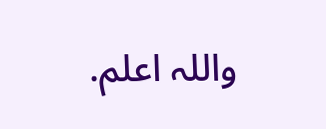واللہ اعلم.